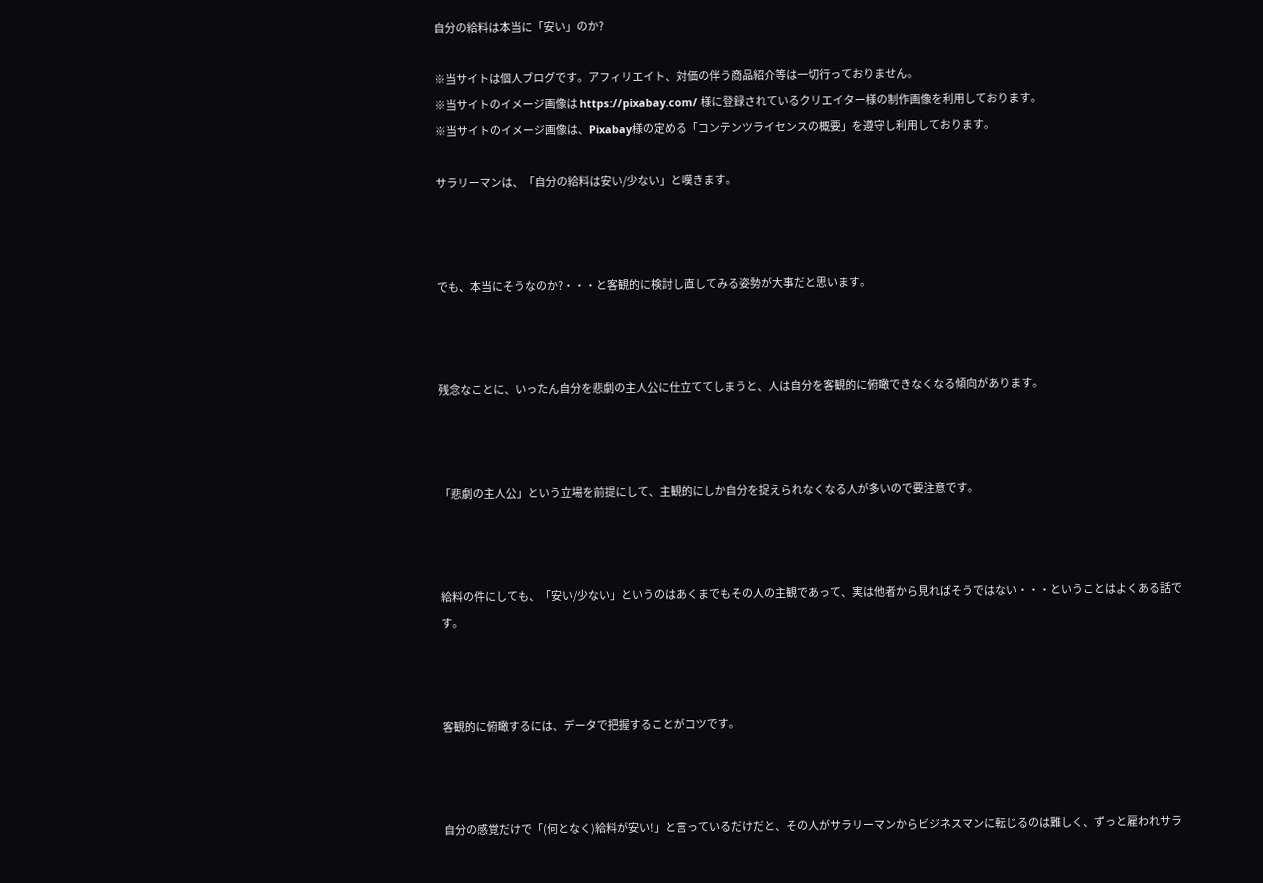自分の給料は本当に「安い」のか?

※当サイトは個人ブログです。アフィリエイト、対価の伴う商品紹介等は一切行っておりません。
※当サイトのイメージ画像は https://pixabay.com/ 様に登録されているクリエイター様の制作画像を利用しております。
※当サイトのイメージ画像は、Pixabay様の定める「コンテンツライセンスの概要」を遵守し利用しております。

サラリーマンは、「自分の給料は安い/少ない」と嘆きます。



でも、本当にそうなのか?・・・と客観的に検討し直してみる姿勢が大事だと思います。



残念なことに、いったん自分を悲劇の主人公に仕立ててしまうと、人は自分を客観的に俯瞰できなくなる傾向があります。



「悲劇の主人公」という立場を前提にして、主観的にしか自分を捉えられなくなる人が多いので要注意です。



給料の件にしても、「安い/少ない」というのはあくまでもその人の主観であって、実は他者から見ればそうではない・・・ということはよくある話です。



客観的に俯瞰するには、データで把握することがコツです。



自分の感覚だけで「(何となく)給料が安い!」と言っているだけだと、その人がサラリーマンからビジネスマンに転じるのは難しく、ずっと雇われサラ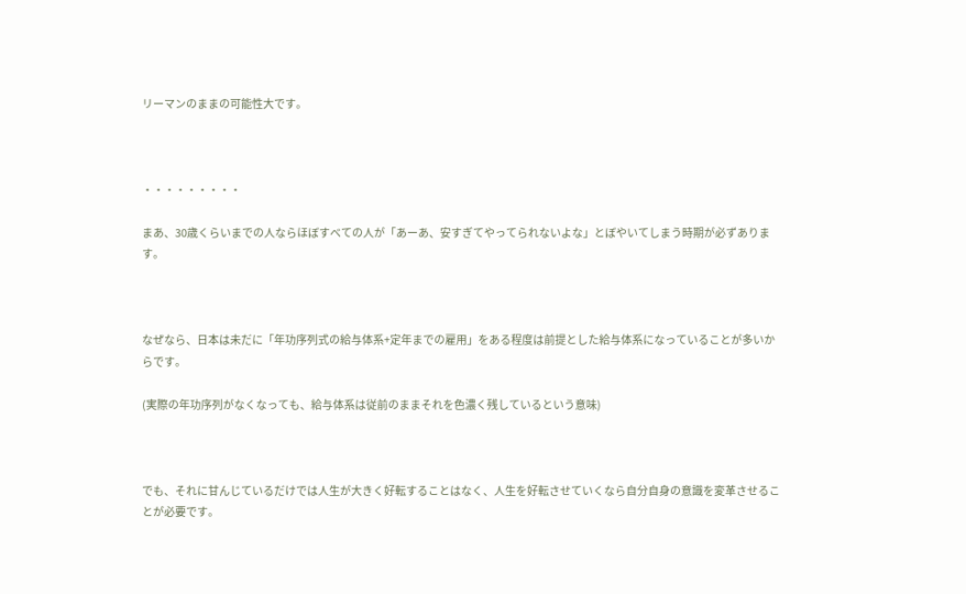リーマンのままの可能性大です。



・・・・・・・・・

まあ、30歳くらいまでの人ならほぼすべての人が「あーあ、安すぎてやってられないよな」とぼやいてしまう時期が必ずあります。



なぜなら、日本は未だに「年功序列式の給与体系+定年までの雇用」をある程度は前提とした給与体系になっていることが多いからです。

(実際の年功序列がなくなっても、給与体系は従前のままそれを色濃く残しているという意味)



でも、それに甘んじているだけでは人生が大きく好転することはなく、人生を好転させていくなら自分自身の意識を変革させることが必要です。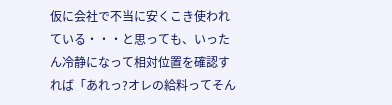仮に会社で不当に安くこき使われている・・・と思っても、いったん冷静になって相対位置を確認すれば「あれっ?オレの給料ってそん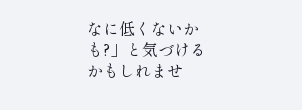なに低くないかも?」と気づけるかもしれませ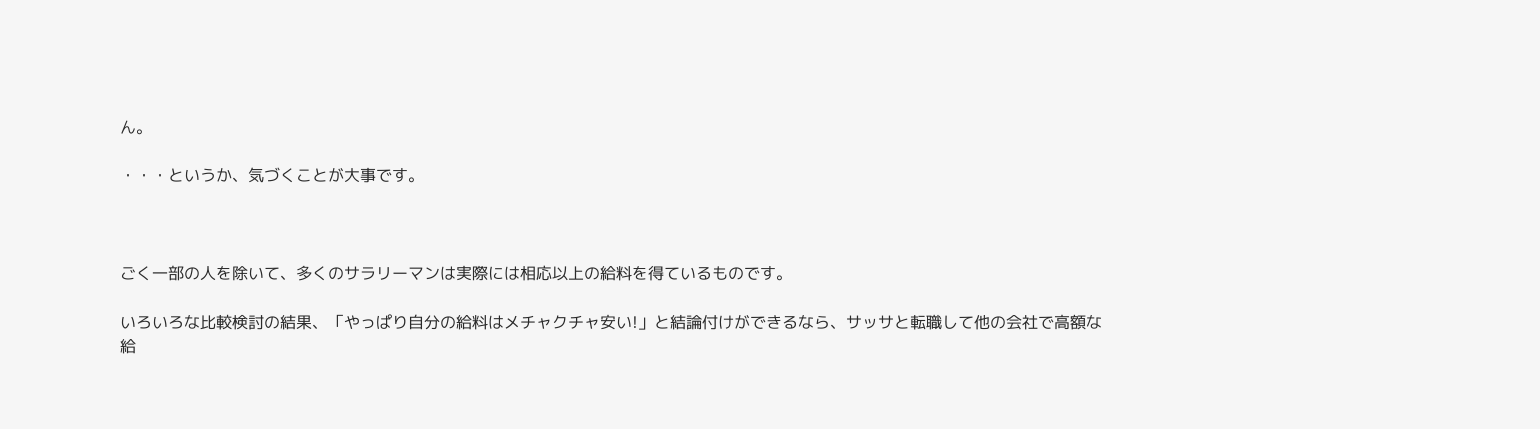ん。

・・・というか、気づくことが大事です。



ごく一部の人を除いて、多くのサラリーマンは実際には相応以上の給料を得ているものです。

いろいろな比較検討の結果、「やっぱり自分の給料はメチャクチャ安い!」と結論付けができるなら、サッサと転職して他の会社で高額な給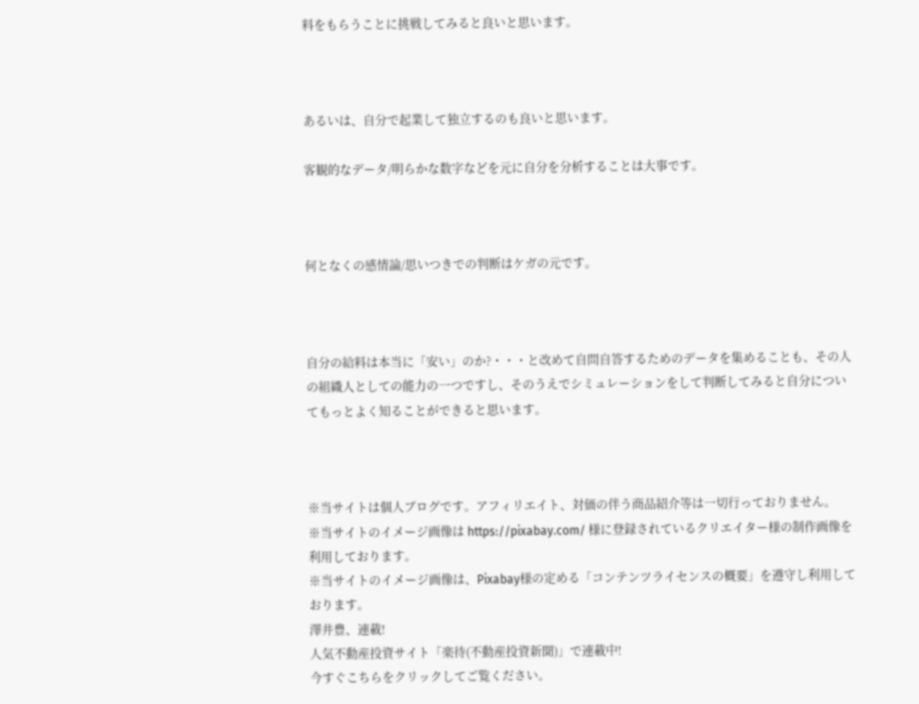料をもらうことに挑戦してみると良いと思います。



あるいは、自分で起業して独立するのも良いと思います。

客観的なデータ/明らかな数字などを元に自分を分析することは大事です。



何となくの感情論/思いつきでの判断はケガの元です。



自分の給料は本当に「安い」のか?・・・と改めて自問自答するためのデータを集めることも、その人の組織人としての能力の一つですし、そのうえでシミュレーションをして判断してみると自分についてもっとよく知ることができると思います。



※当サイトは個人ブログです。アフィリエイト、対価の伴う商品紹介等は一切行っておりません。
※当サイトのイメージ画像は https://pixabay.com/ 様に登録されているクリエイター様の制作画像を利用しております。
※当サイトのイメージ画像は、Pixabay様の定める「コンテンツライセンスの概要」を遵守し利用しております。
澤井豊、連載!
人気不動産投資サイト「楽待(不動産投資新聞)」で連載中!
今すぐこちらをクリックしてご覧ください。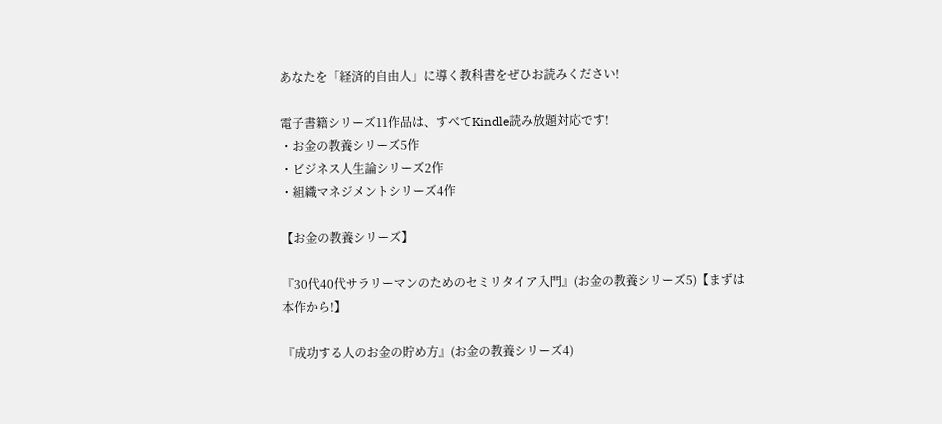あなたを「経済的自由人」に導く教科書をぜひお読みください!

電子書籍シリーズ11作品は、すべてKindle読み放題対応です!
・お金の教養シリーズ5作
・ビジネス人生論シリーズ2作
・組織マネジメントシリーズ4作

【お金の教養シリーズ】

『30代40代サラリーマンのためのセミリタイア入門』(お金の教養シリーズ5)【まずは本作から!】

『成功する人のお金の貯め方』(お金の教養シリーズ4)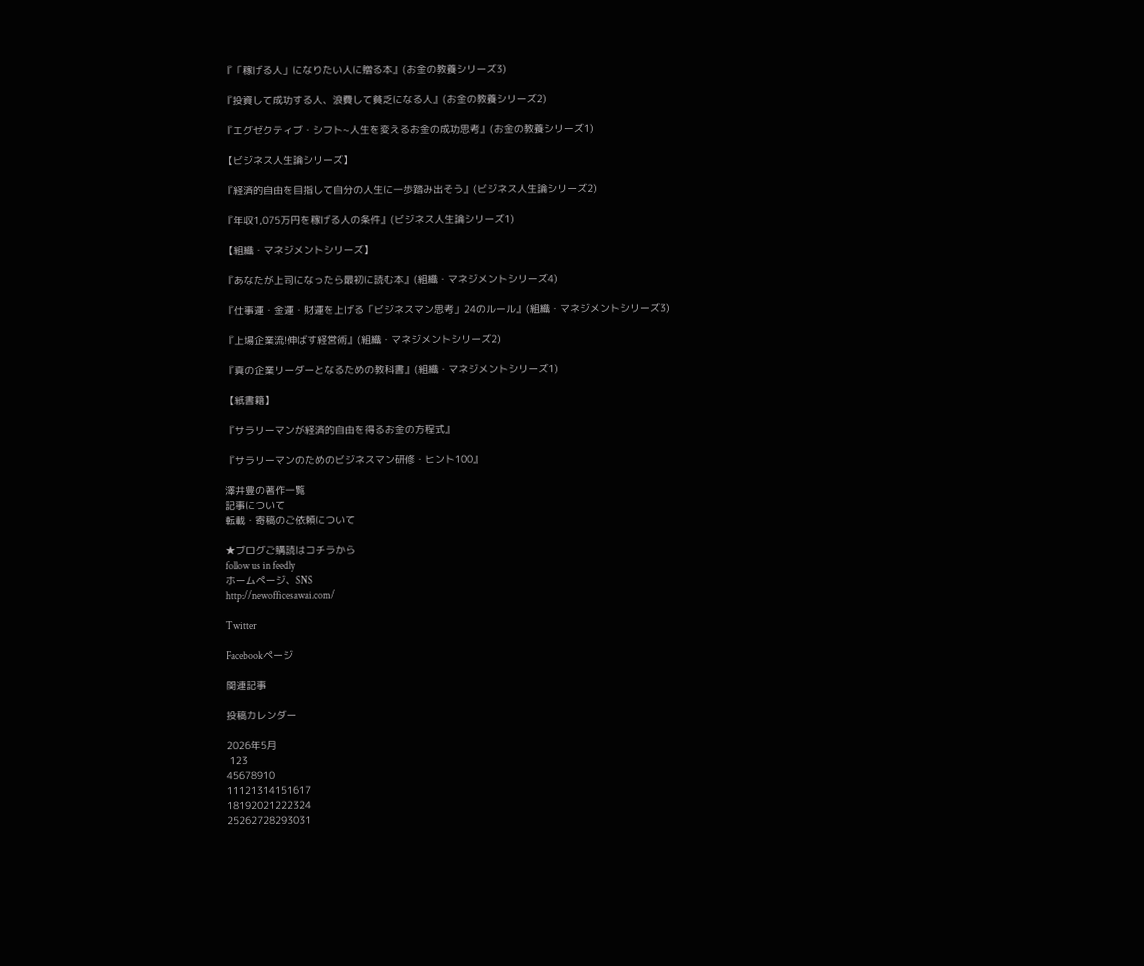『「稼げる人」になりたい人に贈る本』(お金の教養シリーズ3)

『投資して成功する人、浪費して貧乏になる人』(お金の教養シリーズ2)

『エグゼクティブ・シフト~人生を変えるお金の成功思考』(お金の教養シリーズ1)

【ビジネス人生論シリーズ】

『経済的自由を目指して自分の人生に一歩踏み出そう』(ビジネス人生論シリーズ2)

『年収1,075万円を稼げる人の条件』(ビジネス人生論シリーズ1)

【組織・マネジメントシリーズ】

『あなたが上司になったら最初に読む本』(組織・マネジメントシリーズ4)

『仕事運・金運・財運を上げる「ビジネスマン思考」24のルール』(組織・マネジメントシリーズ3)

『上場企業流!伸ばす経営術』(組織・マネジメントシリーズ2)

『真の企業リーダーとなるための教科書』(組織・マネジメントシリーズ1)

【紙書籍】

『サラリーマンが経済的自由を得るお金の方程式』

『サラリーマンのためのビジネスマン研修・ヒント100』

澤井豊の著作一覧
記事について
転載・寄稿のご依頼について

★ブログご購読はコチラから
follow us in feedly
ホームページ、SNS
http://newofficesawai.com/

Twitter

Facebookページ

関連記事

投稿カレンダー

2026年5月
 123
45678910
11121314151617
18192021222324
25262728293031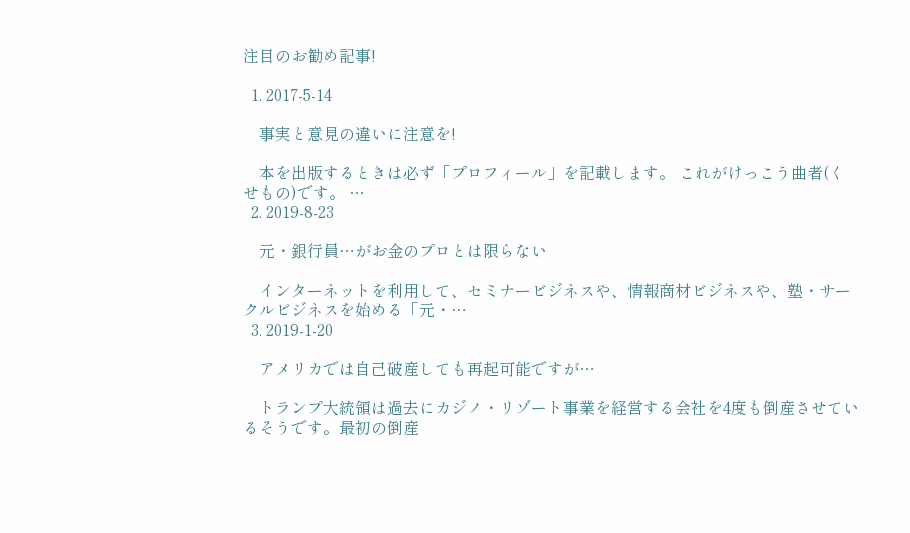注目のお勧め記事!

  1. 2017-5-14

    事実と意見の違いに注意を!

    本を出版するときは必ず「プロフィール」を記載します。 これがけっこう曲者(くせもの)です。 …
  2. 2019-8-23

    元・銀行員…がお金のプロとは限らない

    インターネットを利用して、セミナービジネスや、情報商材ビジネスや、塾・サークルビジネスを始める「元・…
  3. 2019-1-20

    アメリカでは自己破産しても再起可能ですが…

    トランプ大統領は過去にカジノ・リゾート事業を経営する会社を4度も倒産させているそうです。最初の倒産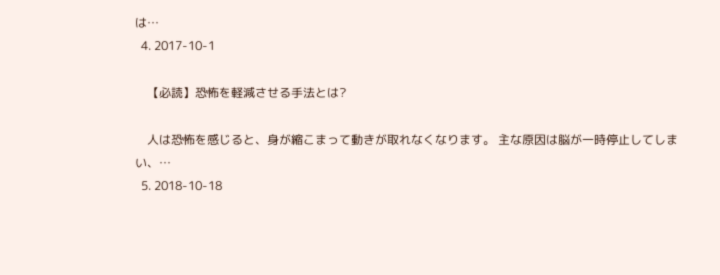は…
  4. 2017-10-1

    【必読】恐怖を軽減させる手法とは?

    人は恐怖を感じると、身が縮こまって動きが取れなくなります。 主な原因は脳が一時停止してしまい、…
  5. 2018-10-18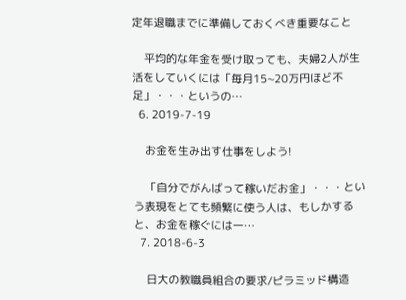定年退職までに準備しておくべき重要なこと

    平均的な年金を受け取っても、夫婦2人が生活をしていくには「毎月15~20万円ほど不足」・・・というの…
  6. 2019-7-19

    お金を生み出す仕事をしよう!

    「自分でがんばって稼いだお金」・・・という表現をとても頻繁に使う人は、もしかすると、お金を稼ぐには一…
  7. 2018-6-3

    日大の教職員組合の要求/ピラミッド構造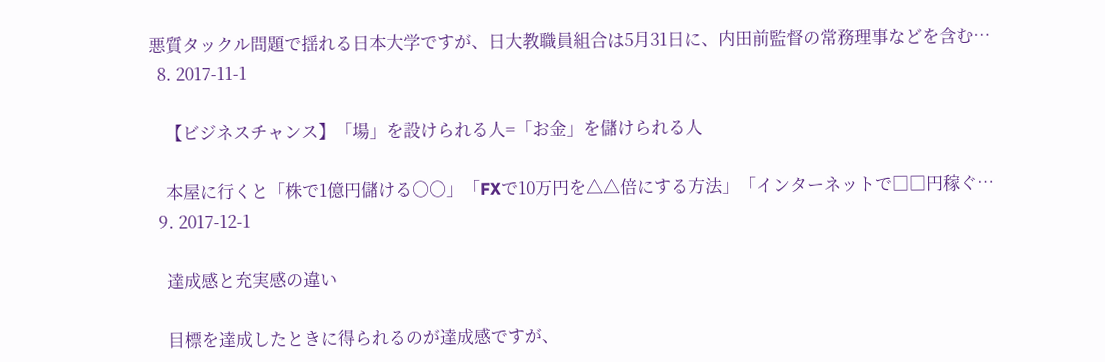悪質タックル問題で揺れる日本大学ですが、日大教職員組合は5月31日に、内田前監督の常務理事などを含む…
  8. 2017-11-1

    【ビジネスチャンス】「場」を設けられる人=「お金」を儲けられる人

    本屋に行くと「株で1億円儲ける○○」「FXで10万円を△△倍にする方法」「インターネットで□□円稼ぐ…
  9. 2017-12-1

    達成感と充実感の違い

    目標を達成したときに得られるのが達成感ですが、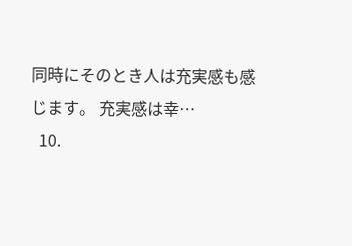同時にそのとき人は充実感も感じます。 充実感は幸…
  10.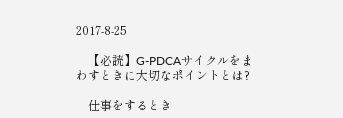2017-8-25

    【必読】G-PDCAサイクルをまわすときに大切なポイントとは?

    仕事をするとき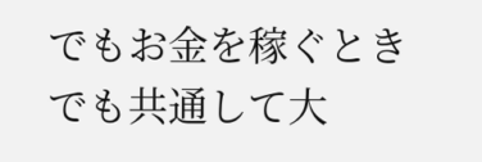でもお金を稼ぐときでも共通して大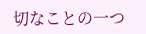切なことの一つ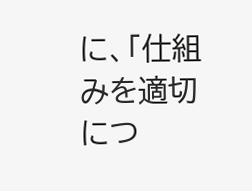に、「仕組みを適切につ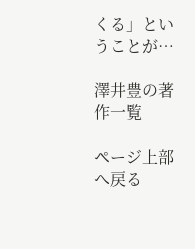くる」ということが…

澤井豊の著作一覧

ページ上部へ戻る